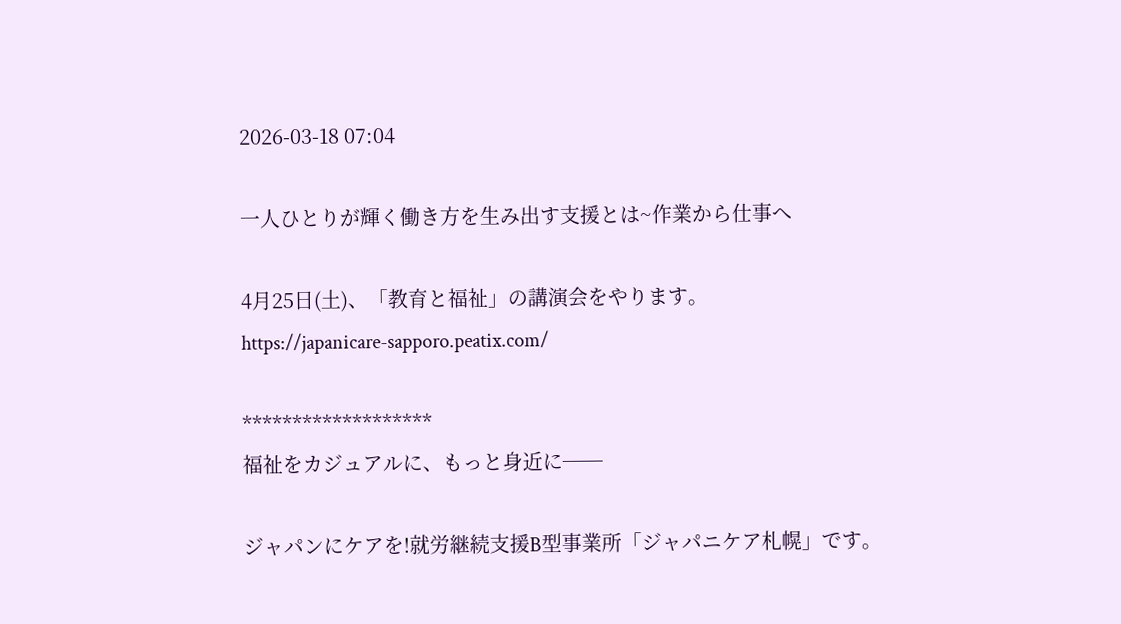2026-03-18 07:04

一人ひとりが輝く働き方を生み出す支援とは~作業から仕事へ

4月25日(土)、「教育と福祉」の講演会をやります。
https://japanicare-sapporo.peatix.com/

*******************
福祉をカジュアルに、もっと身近に──

ジャパンにケアを!就労継続支援B型事業所「ジャパニケア札幌」です。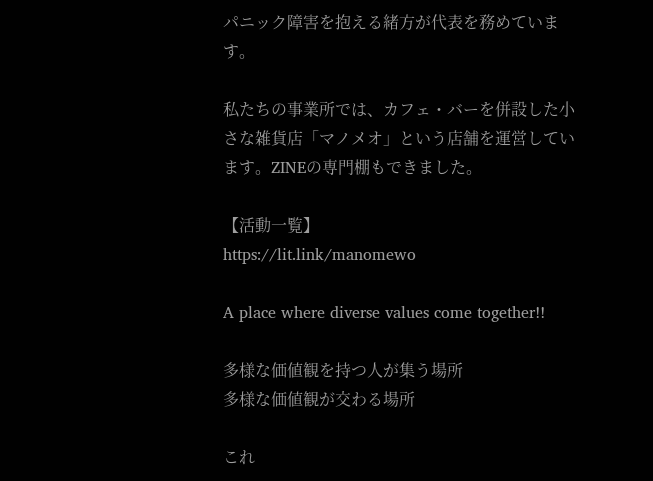パニック障害を抱える緒方が代表を務めています。

私たちの事業所では、カフェ・バーを併設した小さな雑貨店「マノメオ」という店舗を運営しています。ZINEの専門棚もできました。

【活動一覧】
https://lit.link/manomewo

A place where diverse values come together!!

多様な価値観を持つ人が集う場所
多様な価値観が交わる場所

これ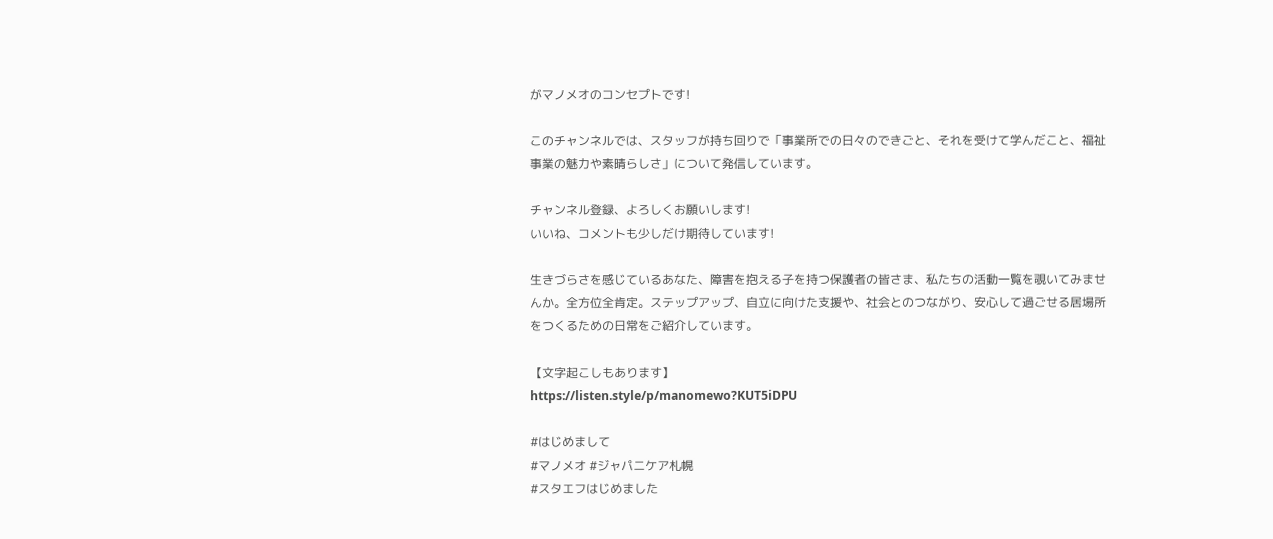がマノメオのコンセプトです!

このチャンネルでは、スタッフが持ち回りで「事業所での日々のできごと、それを受けて学んだこと、福祉事業の魅力や素晴らしさ」について発信しています。

チャンネル登録、よろしくお願いします!
いいね、コメントも少しだけ期待しています!

生きづらさを感じているあなた、障害を抱える子を持つ保護者の皆さま、私たちの活動一覧を覗いてみませんか。全方位全肯定。ステップアップ、自立に向けた支援や、社会とのつながり、安心して過ごせる居場所をつくるための日常をご紹介しています。

【文字起こしもあります】
https://listen.style/p/manomewo?KUT5iDPU

#はじめまして
#マノメオ #ジャパニケア札幌
#スタエフはじめました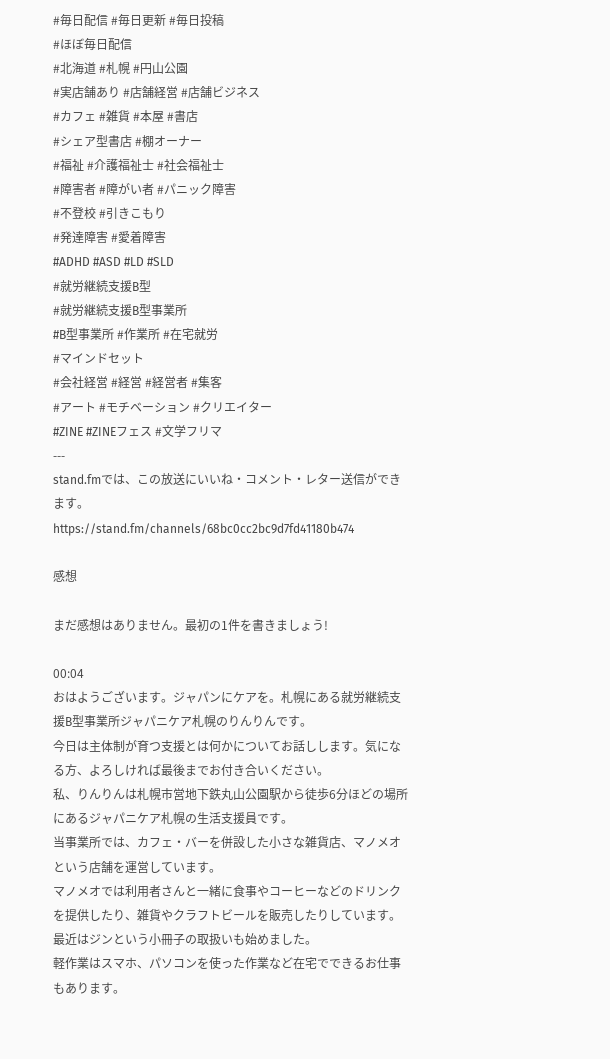#毎日配信 #毎日更新 #毎日投稿
#ほぼ毎日配信
#北海道 #札幌 #円山公園
#実店舗あり #店舗経営 #店舗ビジネス
#カフェ #雑貨 #本屋 #書店
#シェア型書店 #棚オーナー
#福祉 #介護福祉士 #社会福祉士
#障害者 #障がい者 #パニック障害
#不登校 #引きこもり
#発達障害 #愛着障害
#ADHD #ASD #LD #SLD
#就労継続支援B型
#就労継続支援B型事業所
#B型事業所 #作業所 #在宅就労
#マインドセット
#会社経営 #経営 #経営者 #集客
#アート #モチベーション #クリエイター
#ZINE #ZINEフェス #文学フリマ
---
stand.fmでは、この放送にいいね・コメント・レター送信ができます。
https://stand.fm/channels/68bc0cc2bc9d7fd41180b474

感想

まだ感想はありません。最初の1件を書きましょう!

00:04
おはようございます。ジャパンにケアを。札幌にある就労継続支援B型事業所ジャパニケア札幌のりんりんです。
今日は主体制が育つ支援とは何かについてお話しします。気になる方、よろしければ最後までお付き合いください。
私、りんりんは札幌市営地下鉄丸山公園駅から徒歩6分ほどの場所にあるジャパニケア札幌の生活支援員です。
当事業所では、カフェ・バーを併設した小さな雑貨店、マノメオという店舗を運営しています。
マノメオでは利用者さんと一緒に食事やコーヒーなどのドリンクを提供したり、雑貨やクラフトビールを販売したりしています。
最近はジンという小冊子の取扱いも始めました。
軽作業はスマホ、パソコンを使った作業など在宅でできるお仕事もあります。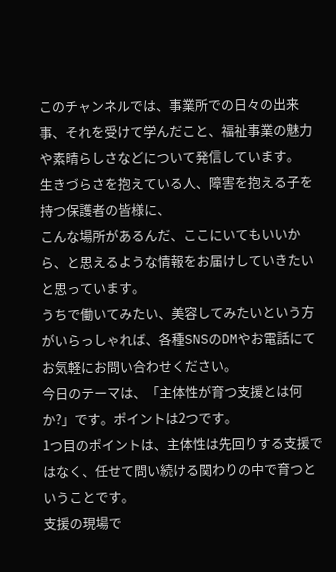このチャンネルでは、事業所での日々の出来事、それを受けて学んだこと、福祉事業の魅力や素晴らしさなどについて発信しています。
生きづらさを抱えている人、障害を抱える子を持つ保護者の皆様に、
こんな場所があるんだ、ここにいてもいいから、と思えるような情報をお届けしていきたいと思っています。
うちで働いてみたい、美容してみたいという方がいらっしゃれば、各種SNSのDMやお電話にてお気軽にお問い合わせください。
今日のテーマは、「主体性が育つ支援とは何か?」です。ポイントは2つです。
1つ目のポイントは、主体性は先回りする支援ではなく、任せて問い続ける関わりの中で育つということです。
支援の現場で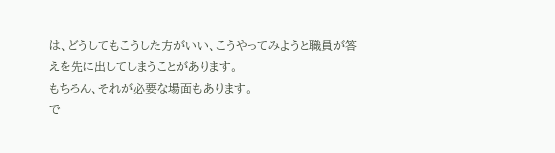は、どうしてもこうした方がいい、こうやってみようと職員が答えを先に出してしまうことがあります。
もちろん、それが必要な場面もあります。
で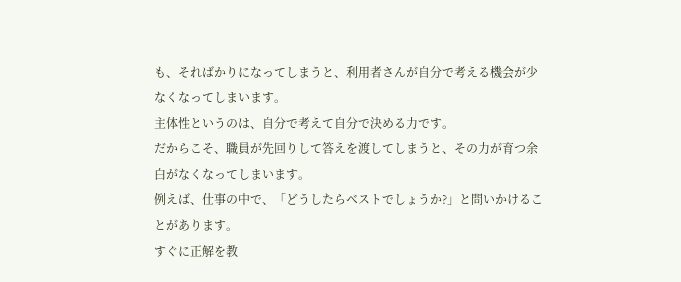も、そればかりになってしまうと、利用者さんが自分で考える機会が少なくなってしまいます。
主体性というのは、自分で考えて自分で決める力です。
だからこそ、職員が先回りして答えを渡してしまうと、その力が育つ余白がなくなってしまいます。
例えば、仕事の中で、「どうしたらベストでしょうか?」と問いかけることがあります。
すぐに正解を教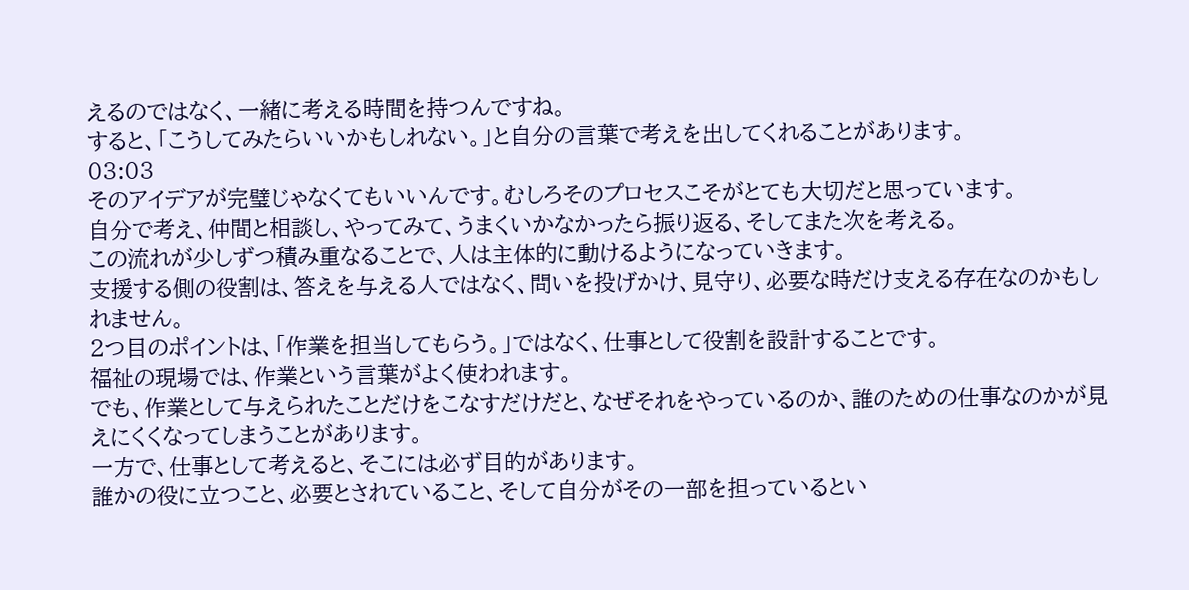えるのではなく、一緒に考える時間を持つんですね。
すると、「こうしてみたらいいかもしれない。」と自分の言葉で考えを出してくれることがあります。
03:03
そのアイデアが完璧じゃなくてもいいんです。むしろそのプロセスこそがとても大切だと思っています。
自分で考え、仲間と相談し、やってみて、うまくいかなかったら振り返る、そしてまた次を考える。
この流れが少しずつ積み重なることで、人は主体的に動けるようになっていきます。
支援する側の役割は、答えを与える人ではなく、問いを投げかけ、見守り、必要な時だけ支える存在なのかもしれません。
2つ目のポイントは、「作業を担当してもらう。」ではなく、仕事として役割を設計することです。
福祉の現場では、作業という言葉がよく使われます。
でも、作業として与えられたことだけをこなすだけだと、なぜそれをやっているのか、誰のための仕事なのかが見えにくくなってしまうことがあります。
一方で、仕事として考えると、そこには必ず目的があります。
誰かの役に立つこと、必要とされていること、そして自分がその一部を担っているとい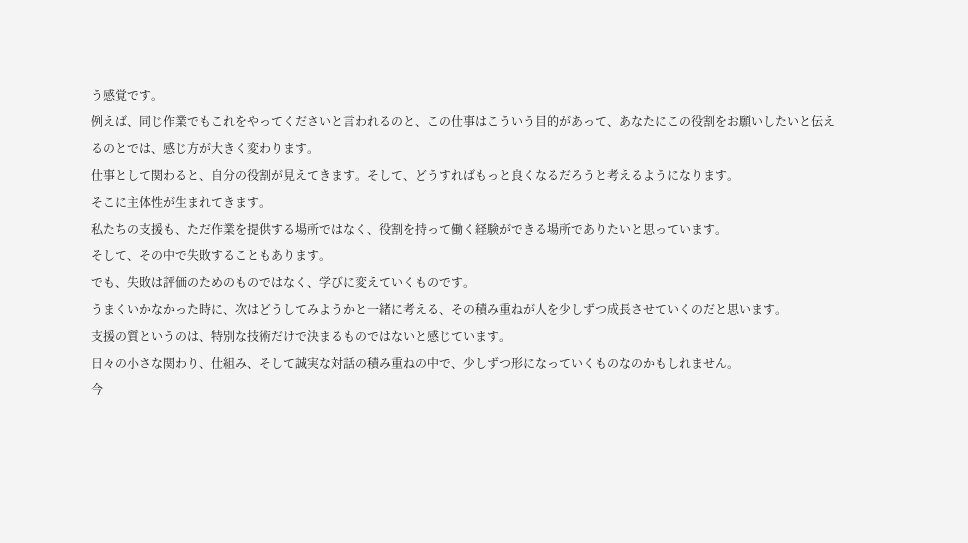う感覚です。
例えば、同じ作業でもこれをやってくださいと言われるのと、この仕事はこういう目的があって、あなたにこの役割をお願いしたいと伝えるのとでは、感じ方が大きく変わります。
仕事として関わると、自分の役割が見えてきます。そして、どうすればもっと良くなるだろうと考えるようになります。
そこに主体性が生まれてきます。
私たちの支援も、ただ作業を提供する場所ではなく、役割を持って働く経験ができる場所でありたいと思っています。
そして、その中で失敗することもあります。
でも、失敗は評価のためのものではなく、学びに変えていくものです。
うまくいかなかった時に、次はどうしてみようかと一緒に考える、その積み重ねが人を少しずつ成長させていくのだと思います。
支援の質というのは、特別な技術だけで決まるものではないと感じています。
日々の小さな関わり、仕組み、そして誠実な対話の積み重ねの中で、少しずつ形になっていくものなのかもしれません。
今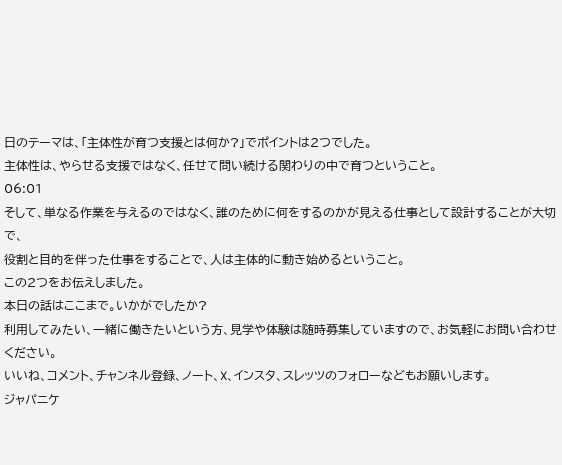日のテーマは、「主体性が育つ支援とは何か?」でポイントは2つでした。
主体性は、やらせる支援ではなく、任せて問い続ける関わりの中で育つということ。
06:01
そして、単なる作業を与えるのではなく、誰のために何をするのかが見える仕事として設計することが大切で、
役割と目的を伴った仕事をすることで、人は主体的に動き始めるということ。
この2つをお伝えしました。
本日の話はここまで。いかがでしたか?
利用してみたい、一緒に働きたいという方、見学や体験は随時募集していますので、お気軽にお問い合わせください。
いいね、コメント、チャンネル登録、ノート、X、インスタ、スレッツのフォローなどもお願いします。
ジャパニケ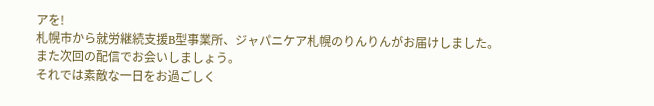アを!
札幌市から就労継続支援B型事業所、ジャパニケア札幌のりんりんがお届けしました。
また次回の配信でお会いしましょう。
それでは素敵な一日をお過ごしく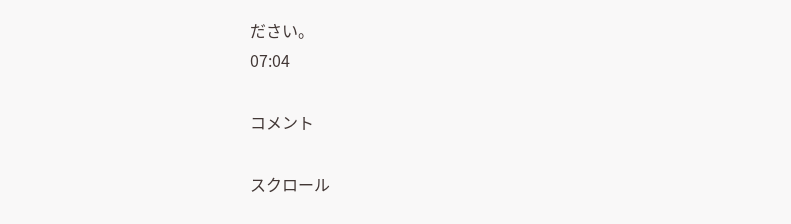ださい。
07:04

コメント

スクロール